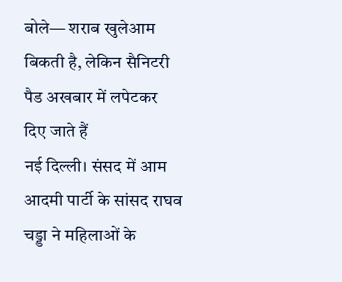बोले— शराब खुलेआम बिकती है, लेकिन सैनिटरी पैड अखबार में लपेटकर दिए जाते हैं
नई दिल्ली। संसद में आम आदमी पार्टी के सांसद राघव चड्डा ने महिलाओं के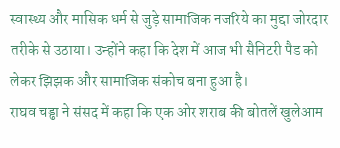स्वास्थ्य और मासिक धर्म से जुड़े सामाजिक नजरिये का मुद्दा जोरदार तरीके से उठाया। उन्होंने कहा कि देश में आज भी सैनिटरी पैड को लेकर झिझक और सामाजिक संकोच बना हुआ है।
राघव चड्ढा ने संसद में कहा कि एक ओर शराब की बोतलें खुलेआम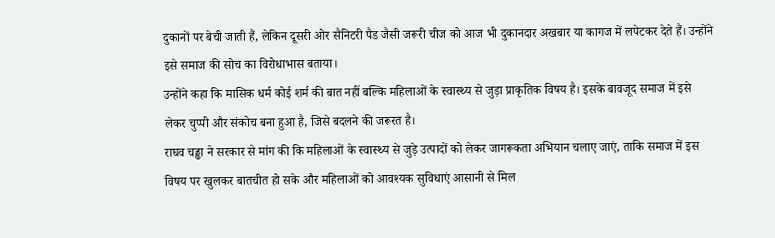दुकानों पर बेची जाती हैं, लेकिन दूसरी ओर सैनिटरी पैड जैसी जरूरी चीज को आज भी दुकानदार अखबार या कागज में लपेटकर देते हैं। उन्होंने इसे समाज की सोच का विरोधाभास बताया।
उन्होंने कहा कि मासिक धर्म कोई शर्म की बात नहीं बल्कि महिलाओं के स्वास्थ्य से जुड़ा प्राकृतिक विषय है। इसके बावजूद समाज में इसे लेकर चुप्पी और संकोच बना हुआ है, जिसे बदलने की जरूरत है।
राघव चड्ढा ने सरकार से मांग की कि महिलाओं के स्वास्थ्य से जुड़े उत्पादों को लेकर जागरूकता अभियान चलाए जाएं, ताकि समाज में इस विषय पर खुलकर बातचीत हो सके और महिलाओं को आवश्यक सुविधाएं आसानी से मिल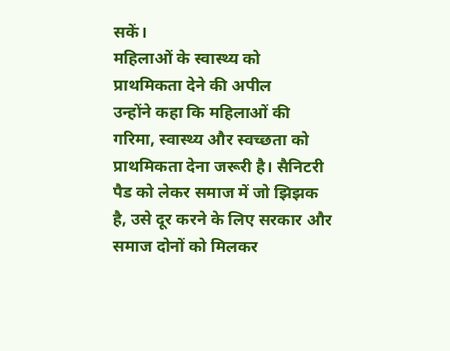सकें।
महिलाओं के स्वास्थ्य को प्राथमिकता देने की अपील
उन्होंने कहा कि महिलाओं की गरिमा, स्वास्थ्य और स्वच्छता को प्राथमिकता देना जरूरी है। सैनिटरी पैड को लेकर समाज में जो झिझक है, उसे दूर करने के लिए सरकार और समाज दोनों को मिलकर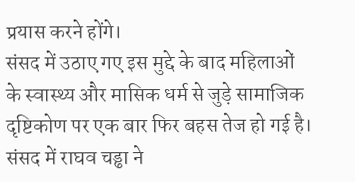प्रयास करने होंगे।
संसद में उठाए गए इस मुद्दे के बाद महिलाओं के स्वास्थ्य और मासिक धर्म से जुड़े सामाजिक दृष्टिकोण पर एक बार फिर बहस तेज हो गई है।
संसद में राघव चड्ढा ने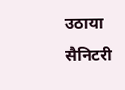उठाया सैनिटरी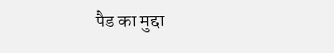पैड का मुद्दा